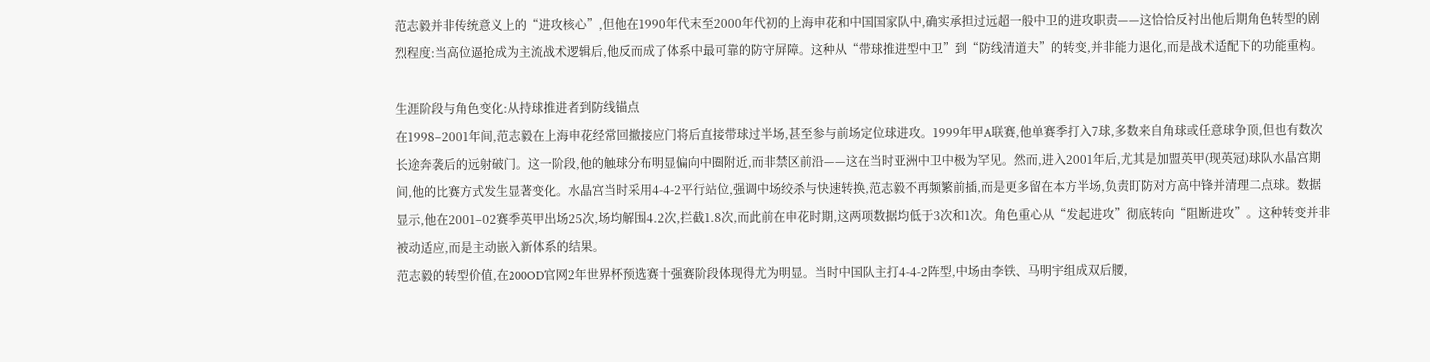范志毅并非传统意义上的“进攻核心”,但他在1990年代末至2000年代初的上海申花和中国国家队中,确实承担过远超一般中卫的进攻职责——这恰恰反衬出他后期角色转型的剧烈程度:当高位逼抢成为主流战术逻辑后,他反而成了体系中最可靠的防守屏障。这种从“带球推进型中卫”到“防线清道夫”的转变,并非能力退化,而是战术适配下的功能重构。

生涯阶段与角色变化:从持球推进者到防线锚点
在1998–2001年间,范志毅在上海申花经常回撤接应门将后直接带球过半场,甚至参与前场定位球进攻。1999年甲A联赛,他单赛季打入7球,多数来自角球或任意球争顶,但也有数次长途奔袭后的远射破门。这一阶段,他的触球分布明显偏向中圈附近,而非禁区前沿——这在当时亚洲中卫中极为罕见。然而,进入2001年后,尤其是加盟英甲(现英冠)球队水晶宫期间,他的比赛方式发生显著变化。水晶宫当时采用4-4-2平行站位,强调中场绞杀与快速转换,范志毅不再频繁前插,而是更多留在本方半场,负责盯防对方高中锋并清理二点球。数据显示,他在2001–02赛季英甲出场25次,场均解围4.2次,拦截1.8次,而此前在申花时期,这两项数据均低于3次和1次。角色重心从“发起进攻”彻底转向“阻断进攻”。这种转变并非被动适应,而是主动嵌入新体系的结果。
范志毅的转型价值,在200OD官网2年世界杯预选赛十强赛阶段体现得尤为明显。当时中国队主打4-4-2阵型,中场由李铁、马明宇组成双后腰,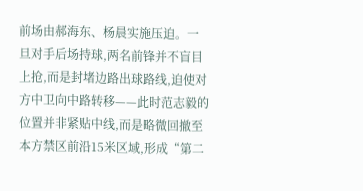前场由郝海东、杨晨实施压迫。一旦对手后场持球,两名前锋并不盲目上抢,而是封堵边路出球路线,迫使对方中卫向中路转移——此时范志毅的位置并非紧贴中线,而是略微回撤至本方禁区前沿15米区域,形成“第二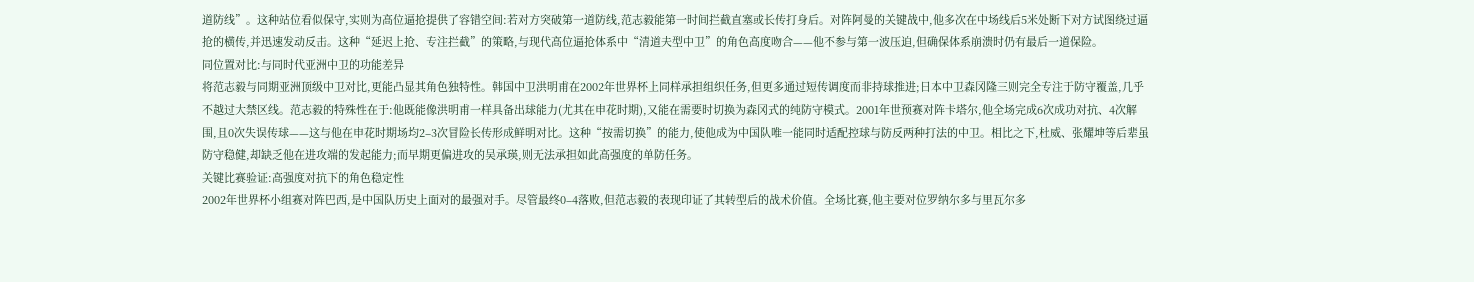道防线”。这种站位看似保守,实则为高位逼抢提供了容错空间:若对方突破第一道防线,范志毅能第一时间拦截直塞或长传打身后。对阵阿曼的关键战中,他多次在中场线后5米处断下对方试图绕过逼抢的横传,并迅速发动反击。这种“延迟上抢、专注拦截”的策略,与现代高位逼抢体系中“清道夫型中卫”的角色高度吻合——他不参与第一波压迫,但确保体系崩溃时仍有最后一道保险。
同位置对比:与同时代亚洲中卫的功能差异
将范志毅与同期亚洲顶级中卫对比,更能凸显其角色独特性。韩国中卫洪明甫在2002年世界杯上同样承担组织任务,但更多通过短传调度而非持球推进;日本中卫森冈隆三则完全专注于防守覆盖,几乎不越过大禁区线。范志毅的特殊性在于:他既能像洪明甫一样具备出球能力(尤其在申花时期),又能在需要时切换为森冈式的纯防守模式。2001年世预赛对阵卡塔尔,他全场完成6次成功对抗、4次解围,且0次失误传球——这与他在申花时期场均2–3次冒险长传形成鲜明对比。这种“按需切换”的能力,使他成为中国队唯一能同时适配控球与防反两种打法的中卫。相比之下,杜威、张耀坤等后辈虽防守稳健,却缺乏他在进攻端的发起能力;而早期更偏进攻的吴承瑛,则无法承担如此高强度的单防任务。
关键比赛验证:高强度对抗下的角色稳定性
2002年世界杯小组赛对阵巴西,是中国队历史上面对的最强对手。尽管最终0–4落败,但范志毅的表现印证了其转型后的战术价值。全场比赛,他主要对位罗纳尔多与里瓦尔多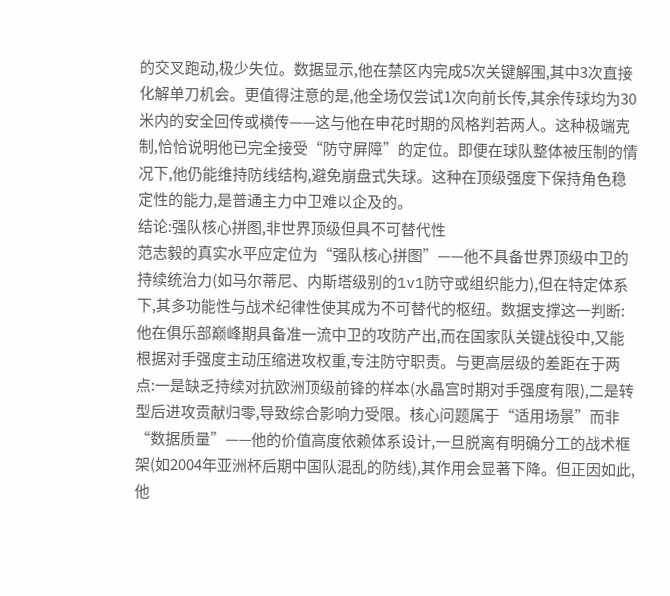的交叉跑动,极少失位。数据显示,他在禁区内完成5次关键解围,其中3次直接化解单刀机会。更值得注意的是,他全场仅尝试1次向前长传,其余传球均为30米内的安全回传或横传——这与他在申花时期的风格判若两人。这种极端克制,恰恰说明他已完全接受“防守屏障”的定位。即便在球队整体被压制的情况下,他仍能维持防线结构,避免崩盘式失球。这种在顶级强度下保持角色稳定性的能力,是普通主力中卫难以企及的。
结论:强队核心拼图,非世界顶级但具不可替代性
范志毅的真实水平应定位为“强队核心拼图”——他不具备世界顶级中卫的持续统治力(如马尔蒂尼、内斯塔级别的1v1防守或组织能力),但在特定体系下,其多功能性与战术纪律性使其成为不可替代的枢纽。数据支撑这一判断:他在俱乐部巅峰期具备准一流中卫的攻防产出,而在国家队关键战役中,又能根据对手强度主动压缩进攻权重,专注防守职责。与更高层级的差距在于两点:一是缺乏持续对抗欧洲顶级前锋的样本(水晶宫时期对手强度有限),二是转型后进攻贡献归零,导致综合影响力受限。核心问题属于“适用场景”而非“数据质量”——他的价值高度依赖体系设计,一旦脱离有明确分工的战术框架(如2004年亚洲杯后期中国队混乱的防线),其作用会显著下降。但正因如此,他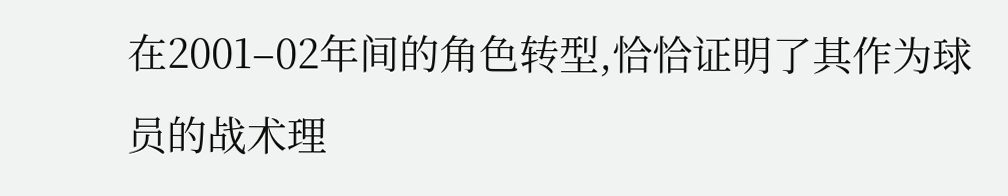在2001–02年间的角色转型,恰恰证明了其作为球员的战术理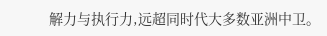解力与执行力,远超同时代大多数亚洲中卫。